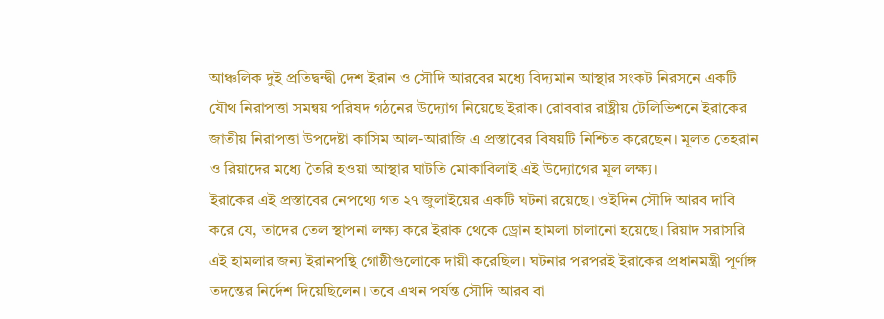আঞ্চলিক দুই প্রতিদ্বন্দ্বী দেশ ইরান ও সৌদি আরবের মধ্যে বিদ্যমান আস্থার সংকট নিরসনে একটি যৌথ নিরাপত্তা সমন্বয় পরিষদ গঠনের উদ্যোগ নিয়েছে ইরাক। রোববার রাষ্ট্রীয় টেলিভিশনে ইরাকের জাতীয় নিরাপত্তা উপদেষ্টা কাসিম আল-আরাজি এ প্রস্তাবের বিষয়টি নিশ্চিত করেছেন। মূলত তেহরান ও রিয়াদের মধ্যে তৈরি হওয়া আস্থার ঘাটতি মোকাবিলাই এই উদ্যোগের মূল লক্ষ্য।
ইরাকের এই প্রস্তাবের নেপথ্যে গত ২৭ জুলাইয়ের একটি ঘটনা রয়েছে। ওইদিন সৌদি আরব দাবি করে যে, তাদের তেল স্থাপনা লক্ষ্য করে ইরাক থেকে ড্রোন হামলা চালানো হয়েছে। রিয়াদ সরাসরি এই হামলার জন্য ইরানপন্থি গোষ্ঠীগুলোকে দায়ী করেছিল। ঘটনার পরপরই ইরাকের প্রধানমন্ত্রী পূর্ণাঙ্গ তদন্তের নির্দেশ দিয়েছিলেন। তবে এখন পর্যন্ত সৌদি আরব বা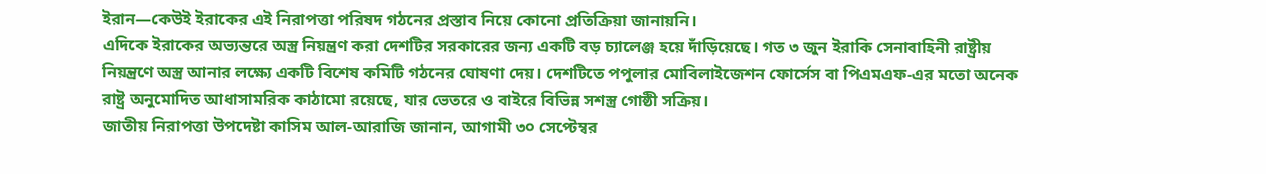ইরান—কেউই ইরাকের এই নিরাপত্তা পরিষদ গঠনের প্রস্তাব নিয়ে কোনো প্রতিক্রিয়া জানায়নি।
এদিকে ইরাকের অভ্যন্তরে অস্ত্র নিয়ন্ত্রণ করা দেশটির সরকারের জন্য একটি বড় চ্যালেঞ্জ হয়ে দাঁড়িয়েছে। গত ৩ জুন ইরাকি সেনাবাহিনী রাষ্ট্রীয় নিয়ন্ত্রণে অস্ত্র আনার লক্ষ্যে একটি বিশেষ কমিটি গঠনের ঘোষণা দেয়। দেশটিতে পপুলার মোবিলাইজেশন ফোর্সেস বা পিএমএফ-এর মতো অনেক রাষ্ট্র অনুমোদিত আধাসামরিক কাঠামো রয়েছে, যার ভেতরে ও বাইরে বিভিন্ন সশস্ত্র গোষ্ঠী সক্রিয়।
জাতীয় নিরাপত্তা উপদেষ্টা কাসিম আল-আরাজি জানান, আগামী ৩০ সেপ্টেম্বর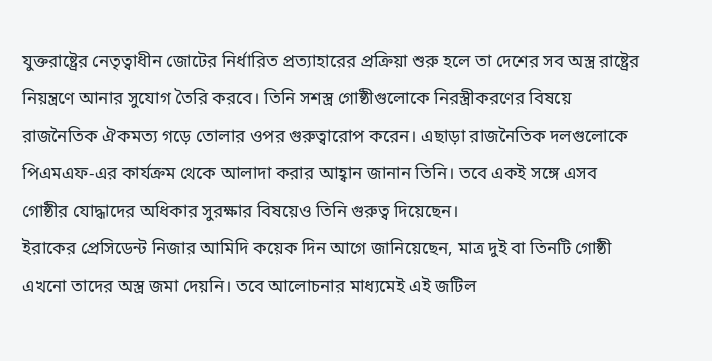যুক্তরাষ্ট্রের নেতৃত্বাধীন জোটের নির্ধারিত প্রত্যাহারের প্রক্রিয়া শুরু হলে তা দেশের সব অস্ত্র রাষ্ট্রের নিয়ন্ত্রণে আনার সুযোগ তৈরি করবে। তিনি সশস্ত্র গোষ্ঠীগুলোকে নিরস্ত্রীকরণের বিষয়ে রাজনৈতিক ঐকমত্য গড়ে তোলার ওপর গুরুত্বারোপ করেন। এছাড়া রাজনৈতিক দলগুলোকে পিএমএফ-এর কার্যক্রম থেকে আলাদা করার আহ্বান জানান তিনি। তবে একই সঙ্গে এসব গোষ্ঠীর যোদ্ধাদের অধিকার সুরক্ষার বিষয়েও তিনি গুরুত্ব দিয়েছেন।
ইরাকের প্রেসিডেন্ট নিজার আমিদি কয়েক দিন আগে জানিয়েছেন, মাত্র দুই বা তিনটি গোষ্ঠী এখনো তাদের অস্ত্র জমা দেয়নি। তবে আলোচনার মাধ্যমেই এই জটিল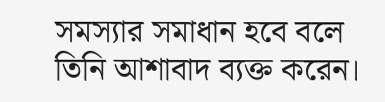সমস্যার সমাধান হবে বলে তিনি আশাবাদ ব্যক্ত করেন।